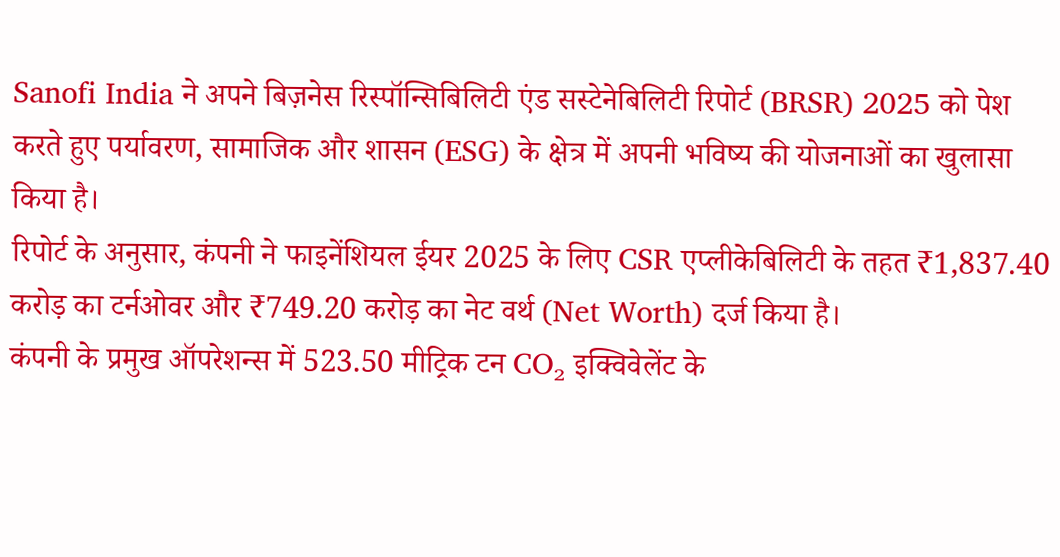Sanofi India ने अपने बिज़नेस रिस्पॉन्सिबिलिटी एंड सस्टेनेबिलिटी रिपोर्ट (BRSR) 2025 को पेश करते हुए पर्यावरण, सामाजिक और शासन (ESG) के क्षेत्र में अपनी भविष्य की योजनाओं का खुलासा किया है।
रिपोर्ट के अनुसार, कंपनी ने फाइनेंशियल ईयर 2025 के लिए CSR एप्लीकेबिलिटी के तहत ₹1,837.40 करोड़ का टर्नओवर और ₹749.20 करोड़ का नेट वर्थ (Net Worth) दर्ज किया है।
कंपनी के प्रमुख ऑपरेशन्स में 523.50 मीट्रिक टन CO₂ इक्विवेलेंट के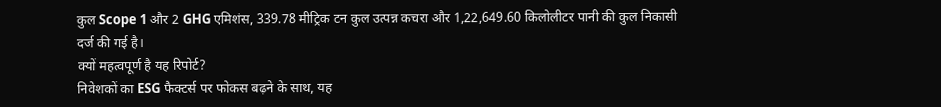कुल Scope 1 और 2 GHG एमिशंस, 339.78 मीट्रिक टन कुल उत्पन्न कचरा और 1,22,649.60 किलोलीटर पानी की कुल निकासी दर्ज की गई है।
क्यों महत्वपूर्ण है यह रिपोर्ट?
निवेशकों का ESG फैक्टर्स पर फोकस बढ़ने के साथ, यह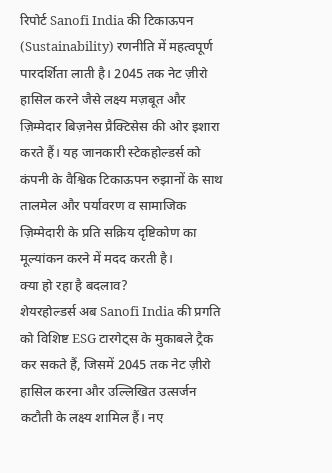रिपोर्ट Sanofi India की टिकाऊपन (Sustainability) रणनीति में महत्वपूर्ण पारदर्शिता लाती है। 2045 तक नेट ज़ीरो हासिल करने जैसे लक्ष्य मज़बूत और ज़िम्मेदार बिज़नेस प्रैक्टिसेस की ओर इशारा करते हैं। यह जानकारी स्टेकहोल्डर्स को कंपनी के वैश्विक टिकाऊपन रुझानों के साथ तालमेल और पर्यावरण व सामाजिक ज़िम्मेदारी के प्रति सक्रिय दृष्टिकोण का मूल्यांकन करने में मदद करती है।
क्या हो रहा है बदलाव?
शेयरहोल्डर्स अब Sanofi India की प्रगति को विशिष्ट ESG टारगेट्स के मुकाबले ट्रैक कर सकते हैं, जिसमें 2045 तक नेट ज़ीरो हासिल करना और उल्लिखित उत्सर्जन कटौती के लक्ष्य शामिल हैं। नए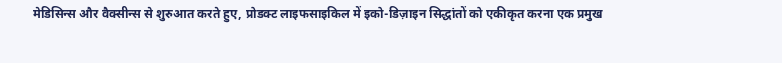मेडिसिन्स और वैक्सीन्स से शुरुआत करते हुए, प्रोडक्ट लाइफसाइकिल में इको-डिज़ाइन सिद्धांतों को एकीकृत करना एक प्रमुख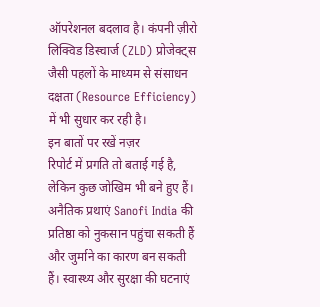ऑपरेशनल बदलाव है। कंपनी ज़ीरो लिक्विड डिस्चार्ज (ZLD) प्रोजेक्ट्स जैसी पहलों के माध्यम से संसाधन दक्षता (Resource Efficiency) में भी सुधार कर रही है।
इन बातों पर रखें नज़र
रिपोर्ट में प्रगति तो बताई गई है, लेकिन कुछ जोखिम भी बने हुए हैं। अनैतिक प्रथाएं Sanofi India की प्रतिष्ठा को नुकसान पहुंचा सकती हैं और जुर्माने का कारण बन सकती हैं। स्वास्थ्य और सुरक्षा की घटनाएं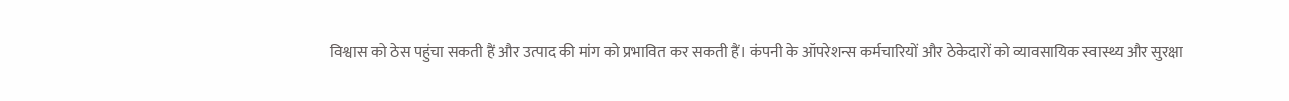विश्वास को ठेस पहुंचा सकती हैं और उत्पाद की मांग को प्रभावित कर सकती हैं। कंपनी के ऑपरेशन्स कर्मचारियों और ठेकेदारों को व्यावसायिक स्वास्थ्य और सुरक्षा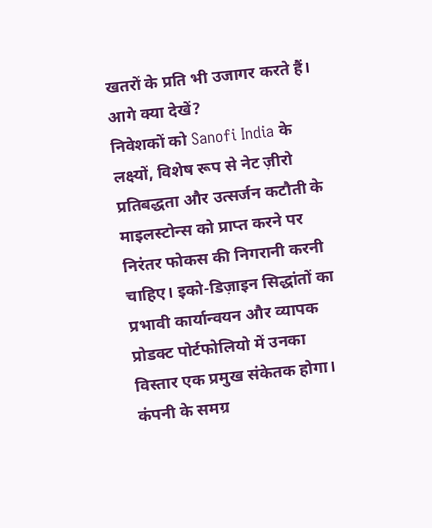खतरों के प्रति भी उजागर करते हैं।
आगे क्या देखें?
निवेशकों को Sanofi India के लक्ष्यों, विशेष रूप से नेट ज़ीरो प्रतिबद्धता और उत्सर्जन कटौती के माइलस्टोन्स को प्राप्त करने पर निरंतर फोकस की निगरानी करनी चाहिए। इको-डिज़ाइन सिद्धांतों का प्रभावी कार्यान्वयन और व्यापक प्रोडक्ट पोर्टफोलियो में उनका विस्तार एक प्रमुख संकेतक होगा। कंपनी के समग्र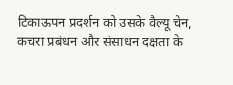टिकाऊपन प्रदर्शन को उसके वैल्यू चेन, कचरा प्रबंधन और संसाधन दक्षता के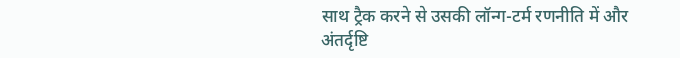साथ ट्रैक करने से उसकी लॉन्ग-टर्म रणनीति में और अंतर्दृष्टि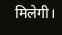मिलेगी।